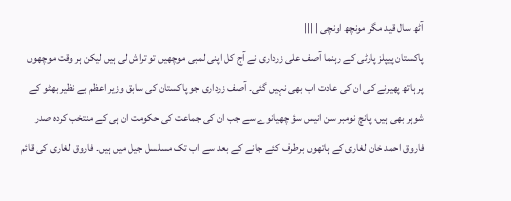آٹھ سال قید مگر مونچھ اونچی | |||
پاکستان پیپلز پارٹی کے رہنما آصف علی زرداری نے آج کل اپنی لمبی موچھیں تو تراش لی ہیں لیکن ہر وقت موچھوں پر ہاتھ پھیرنے کی ان کی عادت اب بھی نہیں گئی۔ آصف زرداری جو پاکستان کی سابق وزیر اعظم بے نظیر بھٹو کے شوہر بھی ہیں، پانچ نومبر سن انیس سؤ چھیانوے سے جب ان کی جماعت کی حکومت ان ہی کے منتخب کردہ صدر فاروق احمد خان لغاری کے ہاتھوں برطرف کئے جانے کے بعد سے اب تک مسلسل جیل میں ہیں۔ فاروق لغاری کی قائم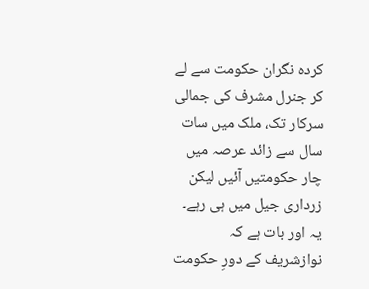کردہ نگران حکومت سے لے کر جنرل مشرف کی جمالی سرکار تک، ملک میں سات سال سے زائد عرصہ میں چار حکومتیں آئیں لیکن زرداری جیل میں ہی رہے۔ یہ اور بات ہے کہ نوازشریف کے دورِ حکومت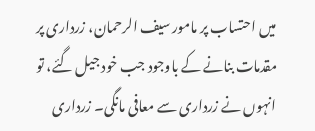میں احتساب پر مامور سیف الرحمان، زرداری پر مقدمات بنانے کے باوجود جب خود جیل گئے، تو انہوں نے زرداری سے معافی مانگی۔ زرداری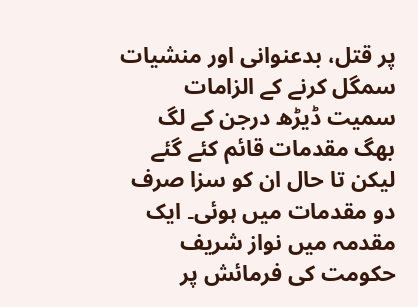پر قتل، بدعنوانی اور منشیات سمگل کرنے کے الزامات سمیت ڈیڑھ درجن کے لگ بھگ مقدمات قائم کئے گئے لیکن تا حال ان کو سزا صرف دو مقدمات میں ہوئی۔ ایک مقدمہ میں نواز شریف حکومت کی فرمائش پر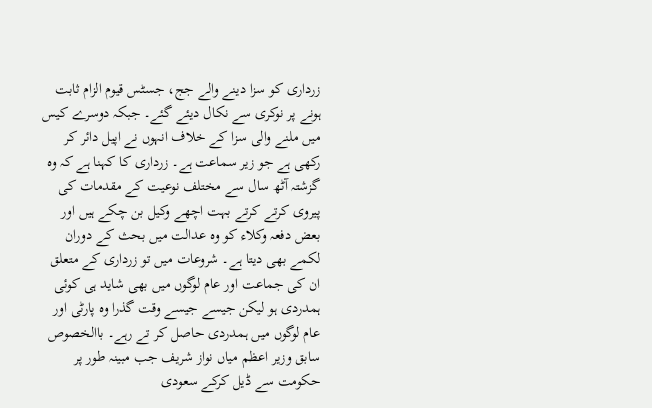زرداری کو سزا دینے والے جج، جسٹس قیوم الزام ثابت ہونے پر نوکری سے نکال دیئے گئے۔ جبکہ دوسرے کیس میں ملنے والی سزا کے خلاف انہوں نے اپیل دائر کر رکھی ہے جو زیر سماعت ہے۔ زرداری کا کہنا ہے کہ وہ گزشتہ آٹھ سال سے مختلف نوعیت کے مقدمات کی پیروی کرتے کرتے بہت اچھے وکیل بن چکے ہیں اور بعض دفعہ وکلاء کو وہ عدالت میں بحث کے دوران لکمے بھی دیتا ہے۔ شروعات میں تو زرداری کے متعلق ان کی جماعت اور عام لوگوں میں بھی شاید ہی کوئی ہمدردی ہو لیکن جیسے جیسے وقت گذرا وہ پارٹی اور عام لوگوں میں ہمدردی حاصل کر تے رہے۔ باالخصوص سابق وزیر اعظم میاں نواز شریف جب مبینہ طور پر حکومت سے ڈیل کرکے سعودی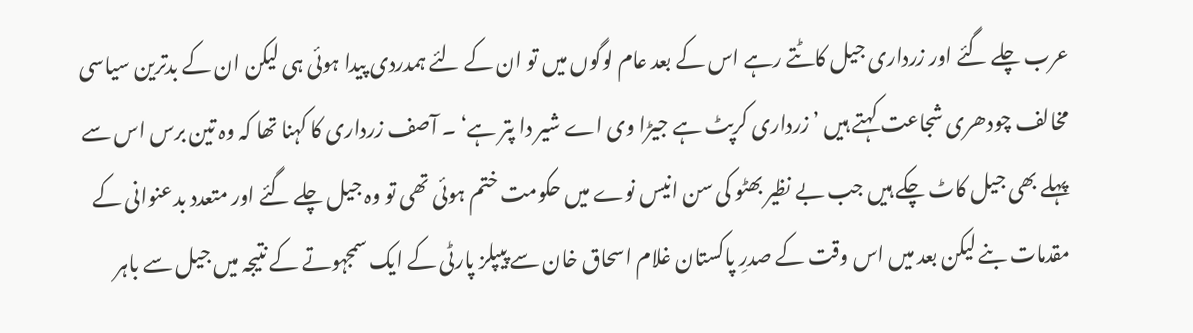عرب چلے گئے اور زرداری جیل کاٹتے رہے اس کے بعد عام لوگوں میں تو ان کے لئے ہمدردی پیدا ہوئی ہی لیکن ان کے بدترین سیاسی مخالف چودھری شجاعت کہتے ہیں ’ زرداری کرپٹ ہے جیڑا وی اے شیر دا پتر ہے‘ ۔ آصف زرداری کا کہنا تھا کہ وہ تین برس اس سے پہلے بھی جیل کاٹ چکے ہیں جب بے نظیر بھٹو کی سن انیس نوے میں حکومت ختم ہوئی تھی تو وہ جیل چلے گئے اور متعدد بدعنوانی کے مقدمات بنے لیکن بعد میں اس وقت کے صدرِ پاکستان غلام اسحاق خان سے پیپلز پارٹی کے ایک سمجہوتے کے نتیجہ میں جیل سے باہر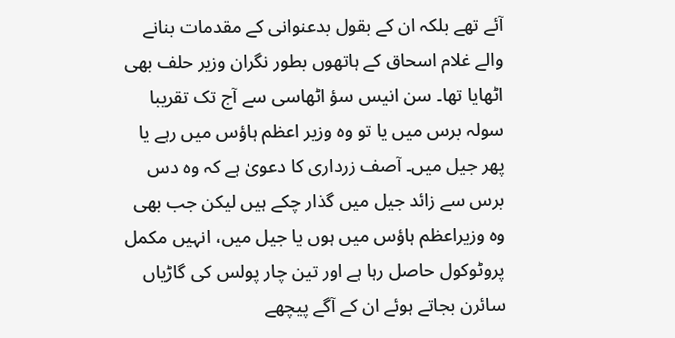آئے تھے بلکہ ان کے بقول بدعنوانی کے مقدمات بنانے والے غلام اسحاق کے ہاتھوں بطور نگران وزیر حلف بھی اٹھایا تھا۔ سن انیس سؤ اٹھاسی سے آج تک تقریبا سولہ برس میں یا تو وہ وزیر اعظم ہاؤس میں رہے یا پھر جیل میں۔ آصف زرداری کا دعویٰ ہے کہ وہ دس برس سے زائد جیل میں گذار چکے ہیں لیکن جب بھی وہ وزیراعظم ہاؤس میں ہوں یا جیل میں، انہیں مکمل پروٹوکول حاصل رہا ہے اور تین چار پولس کی گاڑیاں سائرن بجاتے ہوئے ان کے آگے پیچھے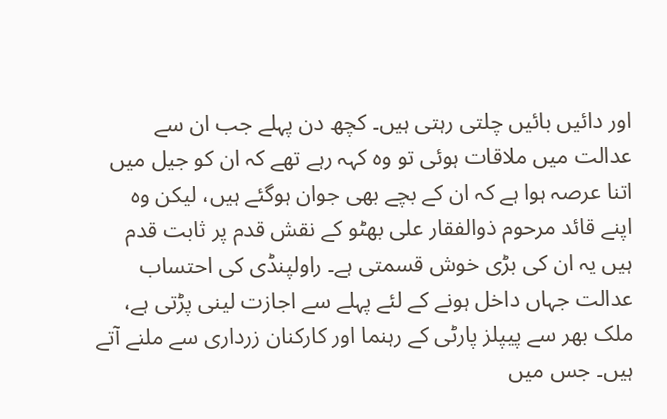اور دائیں بائیں چلتی رہتی ہیں۔ کچھ دن پہلے جب ان سے عدالت میں ملاقات ہوئی تو وہ کہہ رہے تھے کہ ان کو جیل میں اتنا عرصہ ہوا ہے کہ ان کے بچے بھی جوان ہوگئے ہیں، لیکن وہ اپنے قائد مرحوم ذوالفقار علی بھٹو کے نقش قدم پر ثابت قدم ہیں یہ ان کی بڑی خوش قسمتی ہے۔ راولپنڈی کی احتساب عدالت جہاں داخل ہونے کے لئے پہلے سے اجازت لینی پڑتی ہے، ملک بھر سے پیپلز پارٹی کے رہنما اور کارکنان زرداری سے ملنے آتے ہیں۔ جس میں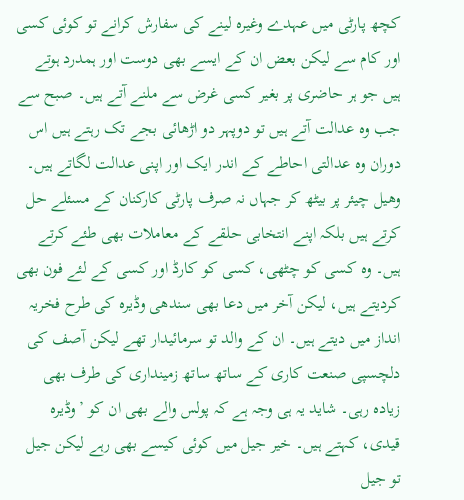کچھ پارٹی میں عہدے وغیرہ لینے کی سفارش کرانے تو کوئی کسی اور کام سے لیکن بعض ان کے ایسے بھی دوست اور ہمدرد ہوتے ہیں جو ہر حاضری پر بغیر کسی غرض سے ملنے آتے ہیں۔ صبح سے جب وہ عدالت آتے ہیں تو دوپہر دو اڑھائی بجے تک رہتے ہیں اس دوران وہ عدالتی احاطے کے اندر ایک اور اپنی عدالت لگاتے ہیں۔ وھیل چیئر پر بیٹھ کر جہاں نہ صرف پارٹی کارکنان کے مسئلے حل کرتے ہیں بلکہ اپنے انتخابی حلقے کے معاملات بھی طئے کرتے ہیں۔ وہ کسی کو چٹھی، کسی کو کارڈ اور کسی کے لئے فون بھی کردیتے ہیں، لیکن آخر میں دعا بھی سندھی وڈیرہ کی طرح فخریہ انداز میں دیتے ہیں۔ ان کے والد تو سرمائیدار تھے لیکن آصف کی دلچسپی صنعت کاری کے ساتھ ساتھ زمینداری کی طرف بھی زیادہ رہی۔ شاید یہ ہی وجہ ہے کہ پولس والے بھی ان کو ’وڈیرہ قیدی، کہتے ہیں۔ خیر جیل میں کوئی کیسے بھی رہے لیکن جیل تو جیل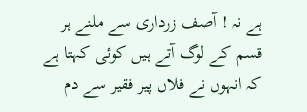ہے نہ ! آصف زرداری سے ملنے ہر قسم کے لوگ آتے ہیں کوئی کہتا ہے کہ انہوں نے فلاں پیر فقیر سے دم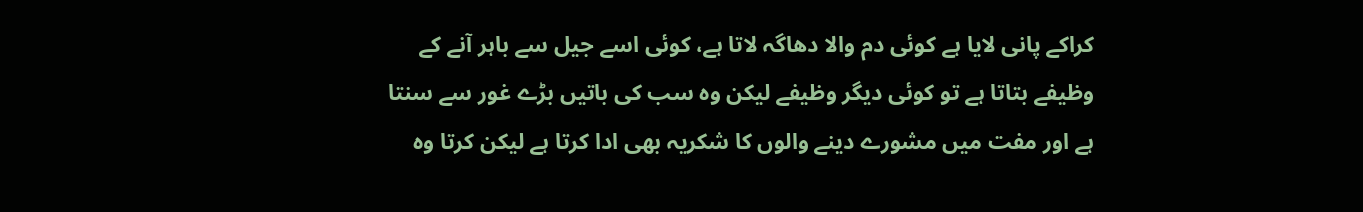کراکے پانی لایا ہے کوئی دم والا دھاگہ لاتا ہے، کوئی اسے جیل سے باہر آنے کے وظیفے بتاتا ہے تو کوئی دیگر وظیفے لیکن وہ سب کی باتیں بڑے غور سے سنتا ہے اور مفت میں مشورے دینے والوں کا شکریہ بھی ادا کرتا ہے لیکن کرتا وہ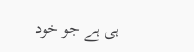ہی ہے جو خود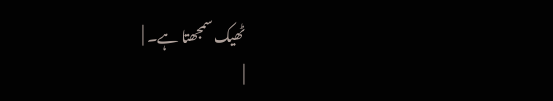ٹھیک سمجھتا ہے۔ |
|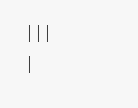|||
|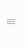|||